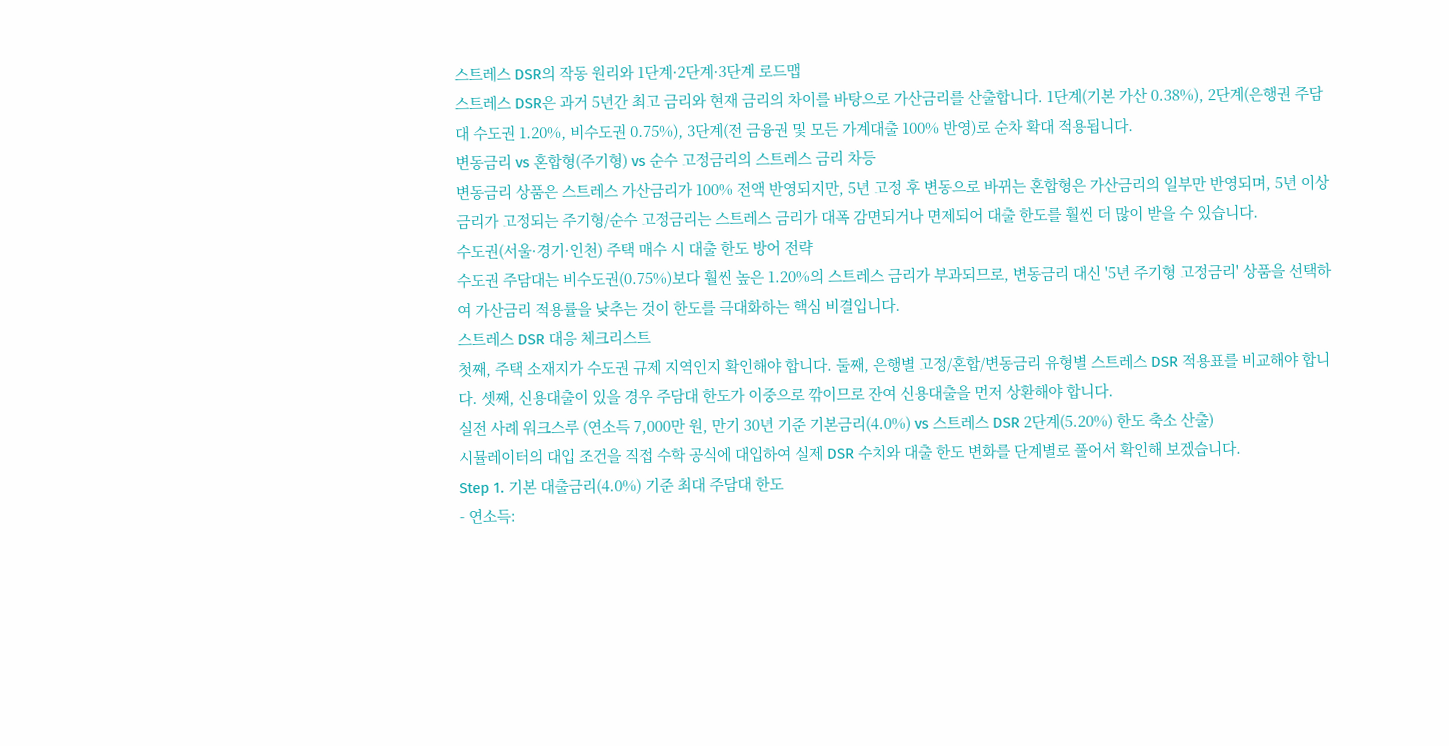스트레스 DSR의 작동 원리와 1단계·2단계·3단계 로드맵
스트레스 DSR은 과거 5년간 최고 금리와 현재 금리의 차이를 바탕으로 가산금리를 산출합니다. 1단계(기본 가산 0.38%), 2단계(은행권 주담대 수도권 1.20%, 비수도권 0.75%), 3단계(전 금융권 및 모든 가계대출 100% 반영)로 순차 확대 적용됩니다.
변동금리 vs 혼합형(주기형) vs 순수 고정금리의 스트레스 금리 차등
변동금리 상품은 스트레스 가산금리가 100% 전액 반영되지만, 5년 고정 후 변동으로 바뀌는 혼합형은 가산금리의 일부만 반영되며, 5년 이상 금리가 고정되는 주기형/순수 고정금리는 스트레스 금리가 대폭 감면되거나 면제되어 대출 한도를 훨씬 더 많이 받을 수 있습니다.
수도권(서울·경기·인천) 주택 매수 시 대출 한도 방어 전략
수도권 주담대는 비수도권(0.75%)보다 훨씬 높은 1.20%의 스트레스 금리가 부과되므로, 변동금리 대신 '5년 주기형 고정금리' 상품을 선택하여 가산금리 적용률을 낮추는 것이 한도를 극대화하는 핵심 비결입니다.
스트레스 DSR 대응 체크리스트
첫째, 주택 소재지가 수도권 규제 지역인지 확인해야 합니다. 둘째, 은행별 고정/혼합/변동금리 유형별 스트레스 DSR 적용표를 비교해야 합니다. 셋째, 신용대출이 있을 경우 주담대 한도가 이중으로 깎이므로 잔여 신용대출을 먼저 상환해야 합니다.
실전 사례 워크스루 (연소득 7,000만 원, 만기 30년 기준 기본금리(4.0%) vs 스트레스 DSR 2단계(5.20%) 한도 축소 산출)
시뮬레이터의 대입 조건을 직접 수학 공식에 대입하여 실제 DSR 수치와 대출 한도 변화를 단계별로 풀어서 확인해 보겠습니다.
Step 1. 기본 대출금리(4.0%) 기준 최대 주담대 한도
- 연소득: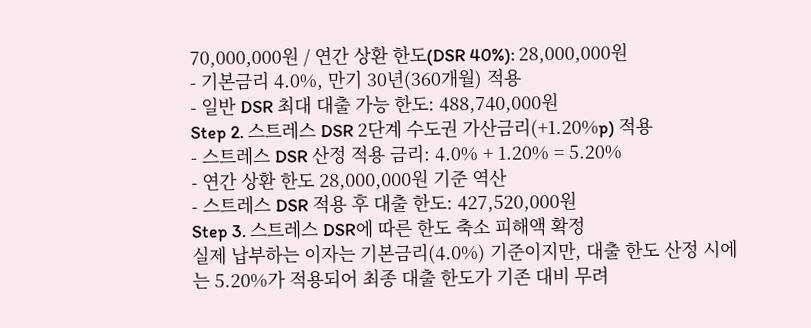70,000,000원 / 연간 상환 한도(DSR 40%): 28,000,000원
- 기본금리 4.0%, 만기 30년(360개월) 적용
- 일반 DSR 최대 대출 가능 한도: 488,740,000원
Step 2. 스트레스 DSR 2단계 수도권 가산금리(+1.20%p) 적용
- 스트레스 DSR 산정 적용 금리: 4.0% + 1.20% = 5.20%
- 연간 상환 한도 28,000,000원 기준 역산
- 스트레스 DSR 적용 후 대출 한도: 427,520,000원
Step 3. 스트레스 DSR에 따른 한도 축소 피해액 확정
실제 납부하는 이자는 기본금리(4.0%) 기준이지만, 대출 한도 산정 시에는 5.20%가 적용되어 최종 대출 한도가 기존 대비 무려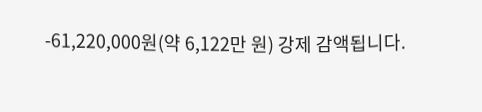-61,220,000원(약 6,122만 원) 강제 감액됩니다.